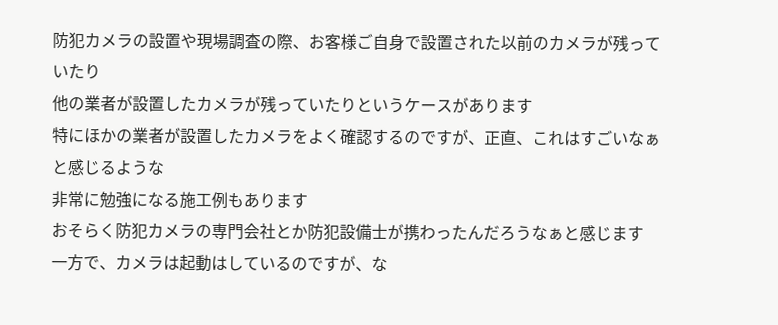防犯カメラの設置や現場調査の際、お客様ご自身で設置された以前のカメラが残っていたり
他の業者が設置したカメラが残っていたりというケースがあります
特にほかの業者が設置したカメラをよく確認するのですが、正直、これはすごいなぁと感じるような
非常に勉強になる施工例もあります
おそらく防犯カメラの専門会社とか防犯設備士が携わったんだろうなぁと感じます
一方で、カメラは起動はしているのですが、な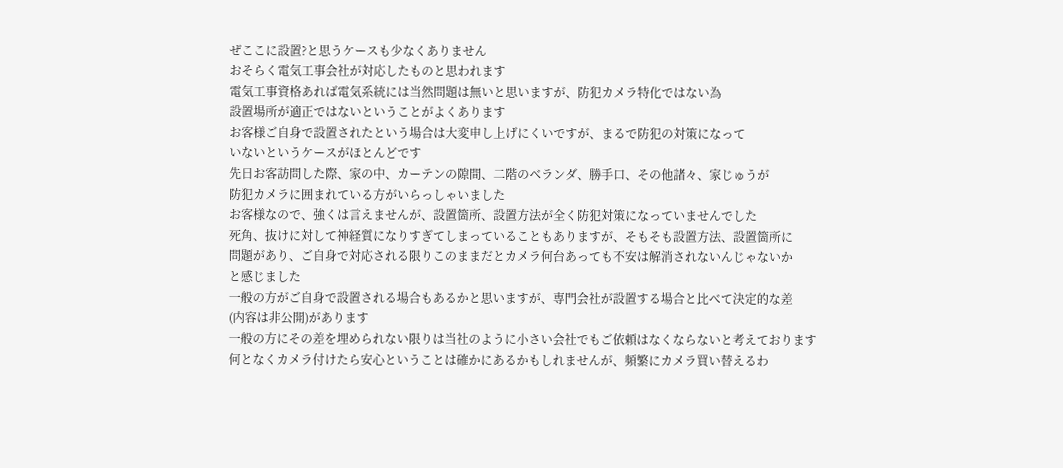ぜここに設置?と思うケースも少なくありません
おそらく電気工事会社が対応したものと思われます
電気工事資格あれば電気系統には当然問題は無いと思いますが、防犯カメラ特化ではない為
設置場所が適正ではないということがよくあります
お客様ご自身で設置されたという場合は大変申し上げにくいですが、まるで防犯の対策になって
いないというケースがほとんどです
先日お客訪問した際、家の中、カーテンの隙間、二階のベランダ、勝手口、その他諸々、家じゅうが
防犯カメラに囲まれている方がいらっしゃいました
お客様なので、強くは言えませんが、設置箇所、設置方法が全く防犯対策になっていませんでした
死角、抜けに対して神経質になりすぎてしまっていることもありますが、そもそも設置方法、設置箇所に
問題があり、ご自身で対応される限りこのままだとカメラ何台あっても不安は解消されないんじゃないか
と感じました
一般の方がご自身で設置される場合もあるかと思いますが、専門会社が設置する場合と比べて決定的な差
(内容は非公開)があります
一般の方にその差を埋められない限りは当社のように小さい会社でもご依頼はなくならないと考えております
何となくカメラ付けたら安心ということは確かにあるかもしれませんが、頻繁にカメラ買い替えるわ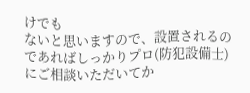けでも
ないと思いますので、設置されるのであればしっかりプロ(防犯設備士)にご相談いただいてか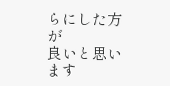らにした方が
良いと思います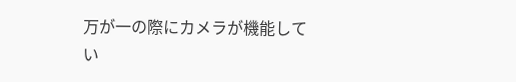万が一の際にカメラが機能してい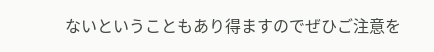ないということもあり得ますのでぜひご注意を